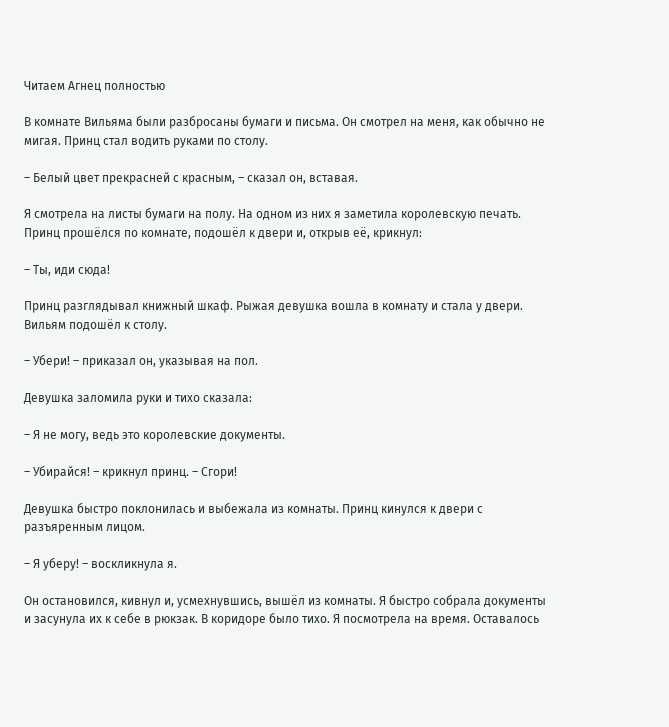Читаем Агнец полностью

В комнате Вильяма были разбросаны бумаги и письма. Он смотрел на меня, как обычно не мигая. Принц стал водить руками по столу.

– Белый цвет прекрасней с красным, – сказал он, вставая.

Я смотрела на листы бумаги на полу. На одном из них я заметила королевскую печать. Принц прошёлся по комнате, подошёл к двери и, открыв её, крикнул:

– Ты, иди сюда!

Принц разглядывал книжный шкаф. Рыжая девушка вошла в комнату и стала у двери. Вильям подошёл к столу.

– Убери! – приказал он, указывая на пол.

Девушка заломила руки и тихо сказала:

– Я не могу, ведь это королевские документы.

– Убирайся! – крикнул принц. – Сгори!

Девушка быстро поклонилась и выбежала из комнаты. Принц кинулся к двери с разъяренным лицом.

– Я уберу! – воскликнула я.

Он остановился, кивнул и, усмехнувшись, вышёл из комнаты. Я быстро собрала документы и засунула их к себе в рюкзак. В коридоре было тихо. Я посмотрела на время. Оставалось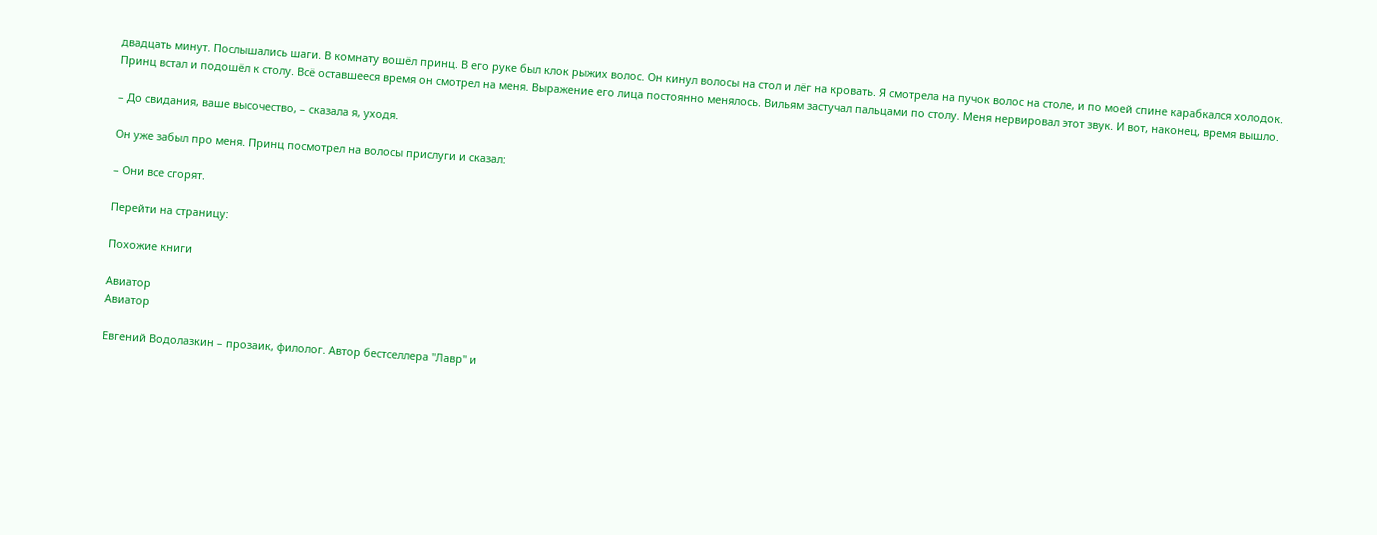двадцать минут. Послышались шаги. В комнату вошёл принц. В его руке был клок рыжих волос. Он кинул волосы на стол и лёг на кровать. Я смотрела на пучок волос на столе, и по моей спине карабкался холодок. Принц встал и подошёл к столу. Всё оставшееся время он смотрел на меня. Выражение его лица постоянно менялось. Вильям застучал пальцами по столу. Меня нервировал этот звук. И вот, наконец, время вышло.

– До свидания, ваше высочество, – сказала я, уходя.

Он уже забыл про меня. Принц посмотрел на волосы прислуги и сказал:

– Они все сгорят.

Перейти на страницу:

Похожие книги

Авиатор
Авиатор

Евгений Водолазкин – прозаик, филолог. Автор бестселлера "Лавр" и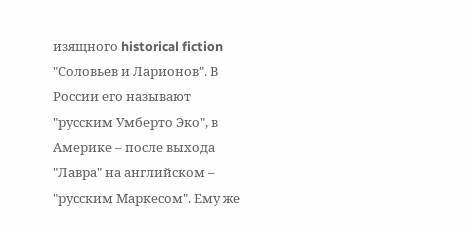изящного historical fiction "Соловьев и Ларионов". В России его называют "русским Умберто Эко", в Америке – после выхода "Лавра" на английском – "русским Маркесом". Ему же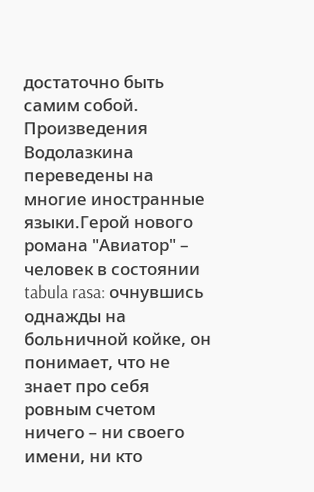достаточно быть самим собой. Произведения Водолазкина переведены на многие иностранные языки.Герой нового романа "Авиатор" – человек в состоянии tabula rasa: очнувшись однажды на больничной койке, он понимает, что не знает про себя ровным счетом ничего – ни своего имени, ни кто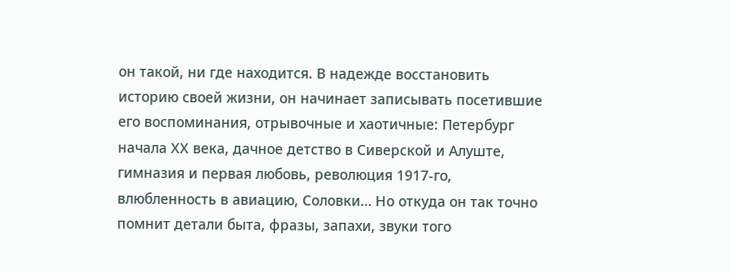он такой, ни где находится. В надежде восстановить историю своей жизни, он начинает записывать посетившие его воспоминания, отрывочные и хаотичные: Петербург начала ХХ века, дачное детство в Сиверской и Алуште, гимназия и первая любовь, революция 1917-го, влюбленность в авиацию, Соловки… Но откуда он так точно помнит детали быта, фразы, запахи, звуки того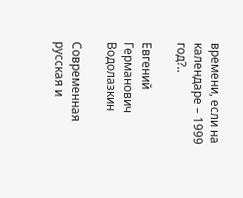времени, если на календаре – 1999 год?..

Евгений Германович Водолазкин

Современная русская и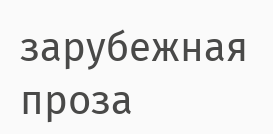зарубежная проза